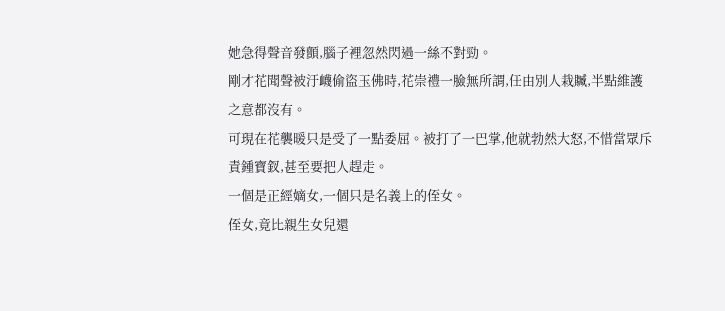她急得聲音發顫,腦子裡忽然閃過一絲不對勁。
剛才花聞聲被汙衊偷盜玉佛時,花崇禮一臉無所謂,任由別人栽贓,半點維護之意都沒有。
可現在花襲暖只是受了一點委屈。被打了一巴掌,他就勃然大怒,不惜當眾斥責鍾寶釵,甚至要把人趕走。
一個是正經嫡女,一個只是名義上的侄女。
侄女,竟比親生女兒還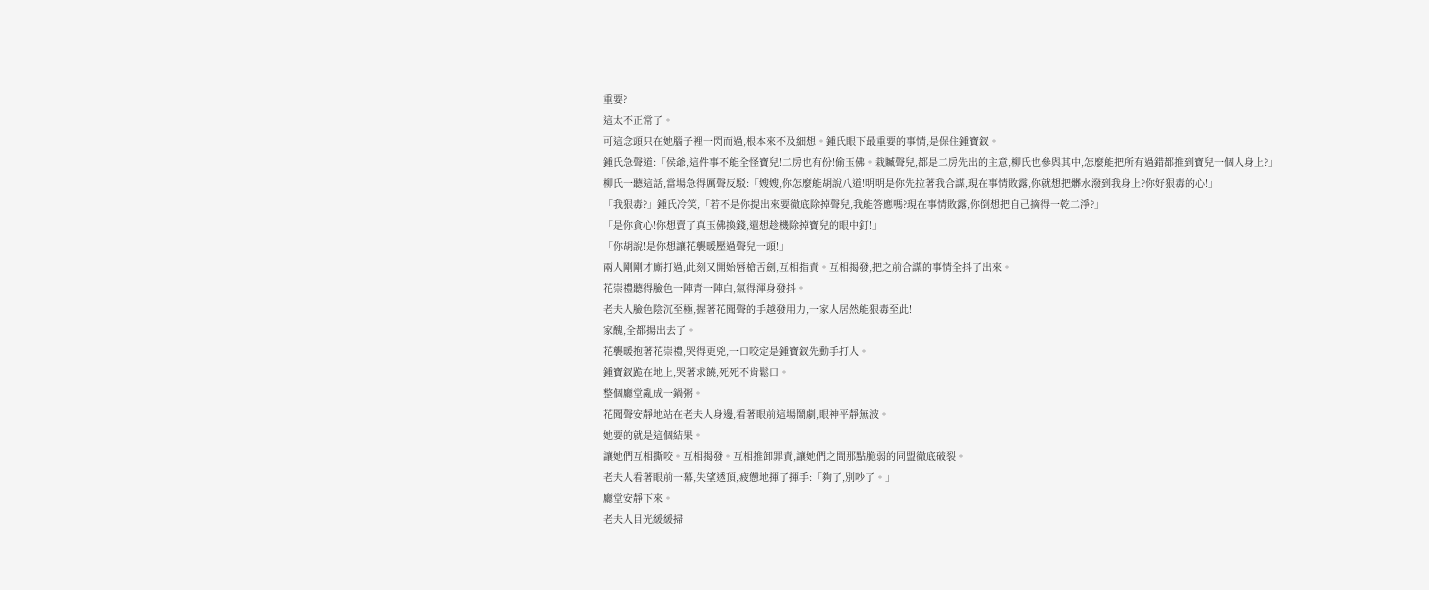重要?
這太不正常了。
可這念頭只在她腦子裡一閃而過,根本來不及細想。鍾氏眼下最重要的事情,是保住鍾寶釵。
鍾氏急聲道:「侯爺,這件事不能全怪寶兒!二房也有份!偷玉佛。栽贓聲兒,都是二房先出的主意,柳氏也參與其中,怎麼能把所有過錯都推到寶兒一個人身上?」
柳氏一聽這話,當場急得厲聲反駁:「嫂嫂,你怎麼能胡說八道!明明是你先拉著我合謀,現在事情敗露,你就想把髒水潑到我身上?你好狠毒的心!」
「我狠毒?」鍾氏冷笑,「若不是你提出來要徹底除掉聲兒,我能答應嗎?現在事情敗露,你倒想把自己摘得一乾二淨?」
「是你貪心!你想賣了真玉佛換錢,還想趁機除掉寶兒的眼中釘!」
「你胡說!是你想讓花襲暖壓過聲兒一頭!」
兩人剛剛才廝打過,此刻又開始唇槍舌劍,互相指責。互相揭發,把之前合謀的事情全抖了出來。
花崇禮聽得臉色一陣青一陣白,氣得渾身發抖。
老夫人臉色陰沉至極,握著花聞聲的手越發用力,一家人居然能狠毒至此!
家醜,全都揚出去了。
花襲暖抱著花崇禮,哭得更兇,一口咬定是鍾寶釵先動手打人。
鍾寶釵跪在地上,哭著求饒,死死不肯鬆口。
整個廳堂亂成一鍋粥。
花聞聲安靜地站在老夫人身邊,看著眼前這場鬧劇,眼神平靜無波。
她要的就是這個結果。
讓她們互相撕咬。互相揭發。互相推卸罪責,讓她們之間那點脆弱的同盟徹底破裂。
老夫人看著眼前一幕,失望透頂,疲憊地揮了揮手:「夠了,別吵了。」
廳堂安靜下來。
老夫人目光緩緩掃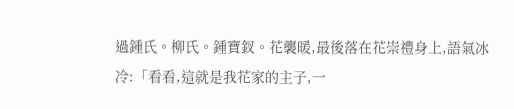過鍾氏。柳氏。鍾寶釵。花襲暖,最後落在花崇禮身上,語氣冰冷:「看看,這就是我花家的主子,一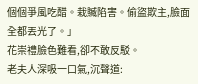個個爭風吃醋。栽贓陷害。偷盜欺主,臉面全都丟光了。」
花崇禮臉色難看,卻不敢反駁。
老夫人深吸一口氣,沉聲道: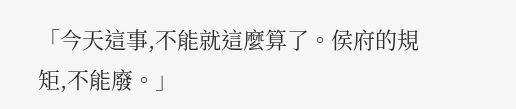「今天這事,不能就這麼算了。侯府的規矩,不能廢。」